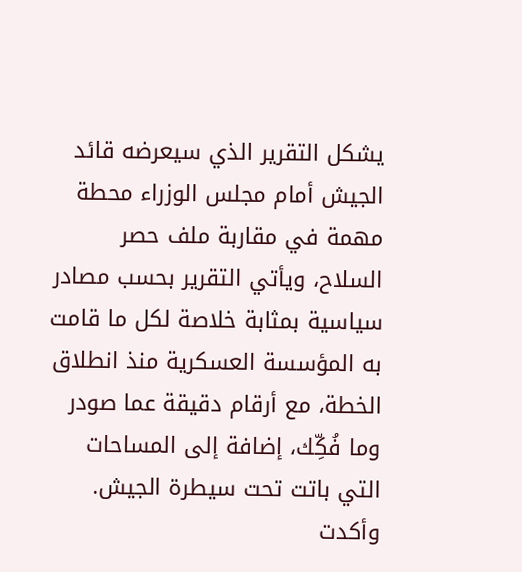يشكل التقرير الذي سيعرضه قائد الجيش أمام مجلس الوزراء محطة مهمة في مقاربة ملف حصر السلاح، ويأتي التقرير بحسب مصادر سياسية بمثابة خلاصة لكل ما قامت به المؤسسة العسكرية منذ انطلاق الخطة، مع أرقام دقيقة عما صودر وما فُكِّك، إضافة إلى المساحات التي باتت تحت سيطرة الجيش.
وأكدت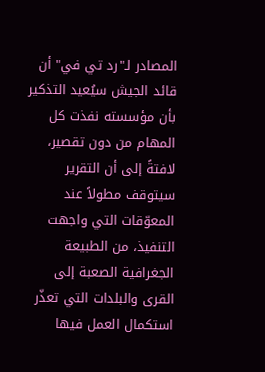المصادر لـ"رد تي في" أن قائد الجيش سيُعيد التذكير بأن مؤسسته نفذت كل المهام من دون تقصير، لافتةً إلى أن التقرير سيتوقف مطولاً عند المعوّقات التي واجهت التنفيذ، من الطبيعة الجغرافية الصعبة إلى القرى والبلدات التي تعذّر استكمال العمل فيها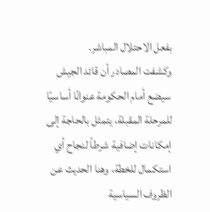بفعل الاحتلال المباشر.
وكشفت المصادر أن قائد الجيش سيضع أمام الحكومة عنوانًا أساسيًا للمرحلة المقبلة، يتمثل بالحاجة إلى إمكانات إضافية شرطاً لنجاح أي استكمال للخطة، وهنا الحديث عن الظروف السياسية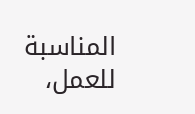المناسبة للعمل،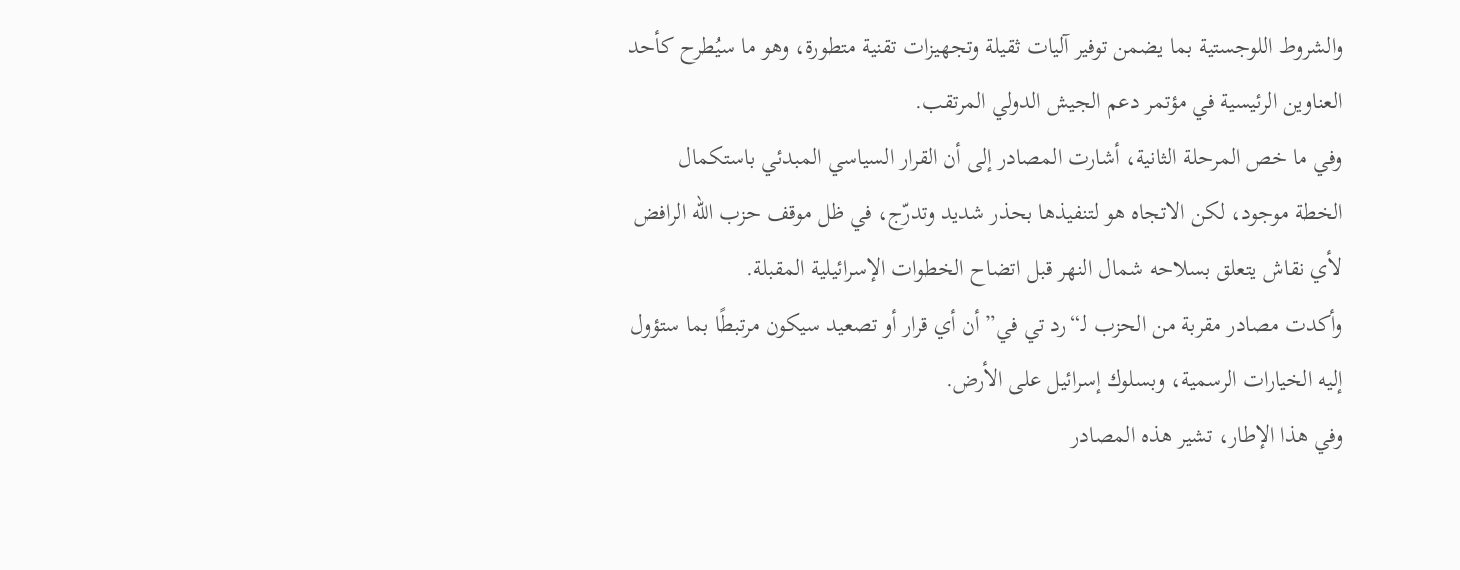والشروط اللوجستية بما يضمن توفير آليات ثقيلة وتجهيزات تقنية متطورة، وهو ما سيُطرح كأحد العناوين الرئيسية في مؤتمر دعم الجيش الدولي المرتقب.
وفي ما خص المرحلة الثانية، أشارت المصادر إلى أن القرار السياسي المبدئي باستكمال الخطة موجود، لكن الاتجاه هو لتنفيذها بحذر شديد وتدرّج، في ظل موقف حزب الله الرافض لأي نقاش يتعلق بسلاحه شمال النهر قبل اتضاح الخطوات الإسرائيلية المقبلة.
وأكدت مصادر مقربة من الحزب لـ“رد تي في” أن أي قرار أو تصعيد سيكون مرتبطًا بما ستؤول إليه الخيارات الرسمية، وبسلوك إسرائيل على الأرض.
وفي هذا الإطار، تشير هذه المصادر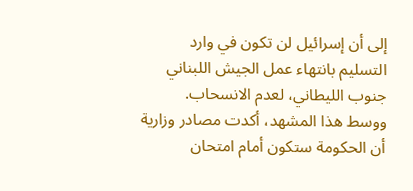إلى أن إسرائيل لن تكون في وارد التسليم بانتهاء عمل الجيش اللبناني جنوب الليطاني، لعدم الانسحاب.
ووسط هذا المشهد، أكدت مصادر وزارية أن الحكومة ستكون أمام امتحان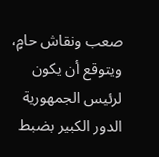صعب ونقاش حامٍ، ويتوقع أن يكون لرئيس الجمهورية الدور الكبير بضبط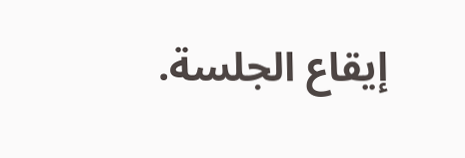إيقاع الجلسة.